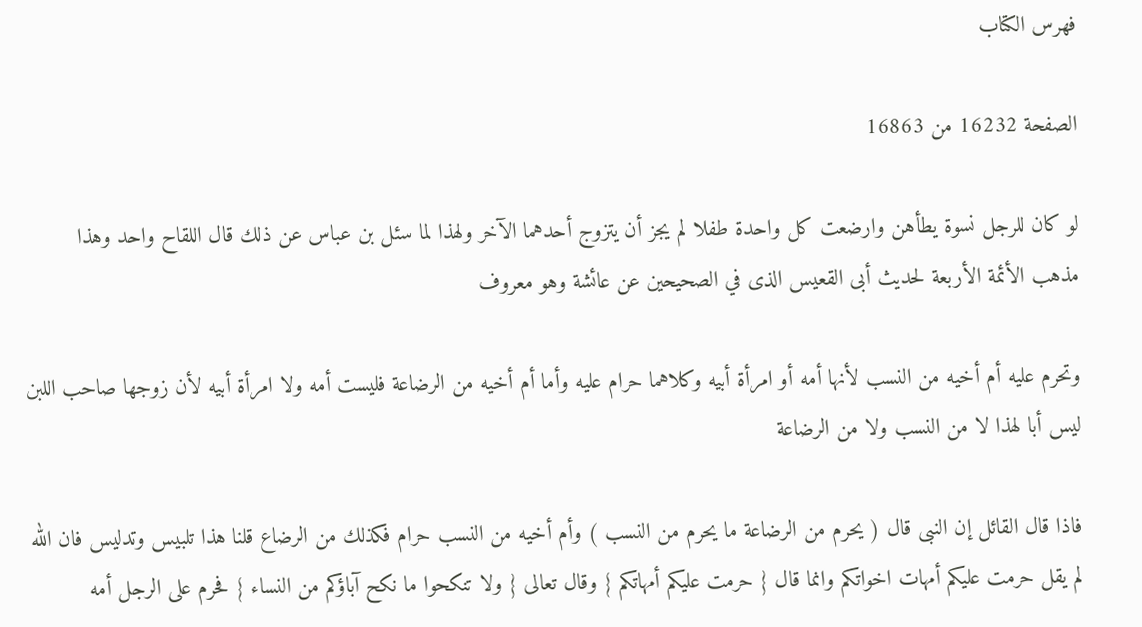فهرس الكتاب

الصفحة 16232 من 16863

لو كان للرجل نسوة يطأهن وارضعت كل واحدة طفلا لم يجز أن يتزوج أحدهما الآخر ولهذا لما سئل بن عباس عن ذلك قال اللقاح واحد وهذا مذهب الأئمة الأربعة لحديث أبى القعيس الذى في الصحيحين عن عائشة وهو معروف

وتحرم عليه أم أخيه من النسب لأنها أمه أو امرأة أبيه وكلاهما حرام عليه وأما أم أخيه من الرضاعة فليست أمه ولا امرأة أبيه لأن زوجها صاحب اللبن ليس أبا لهذا لا من النسب ولا من الرضاعة

فاذا قال القائل إن النبى قال ( يحرم من الرضاعة ما يحرم من النسب ) وأم أخيه من النسب حرام فكذلك من الرضاع قلنا هذا تلبيس وتدليس فان الله لم يقل حرمت عليكم أمهات اخواتكم وانما قال { حرمت عليكم أمهاتكم } وقال تعالى { ولا تنكحوا ما نكح آباؤكم من النساء } فحرم على الرجل أمه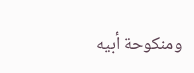ومنكوحة أبيه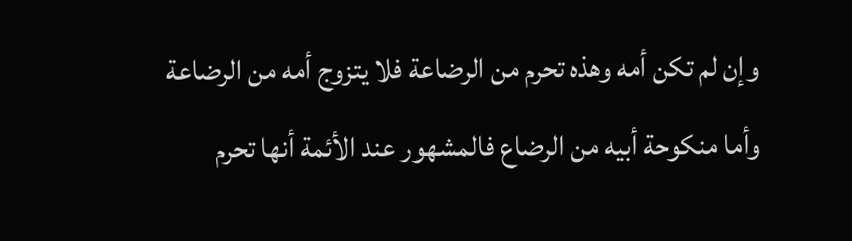وإن لم تكن أمه وهذه تحرم من الرضاعة فلا يتزوج أمه من الرضاعة وأما منكوحة أبيه من الرضاع فالمشهور عند الأئمة أنها تحرم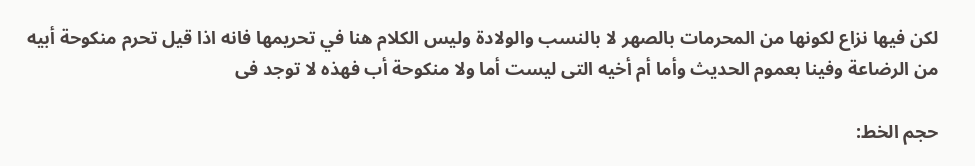لكن فيها نزاع لكونها من المحرمات بالصهر لا بالنسب والولادة وليس الكلام هنا في تحريمها فانه اذا قيل تحرم منكوحة أبيه من الرضاعة وفينا بعموم الحديث وأما أم أخيه التى ليست أما ولا منكوحة أب فهذه لا توجد فى

حجم الخط: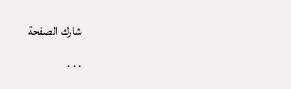شارك الصفحة
. . .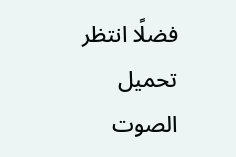فضلًا انتظر تحميل الصوت